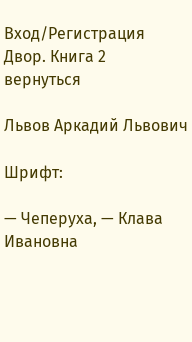Вход/Регистрация
Двор. Книга 2
вернуться

Львов Аркадий Львович

Шрифт:

— Чеперуха, — Клава Ивановна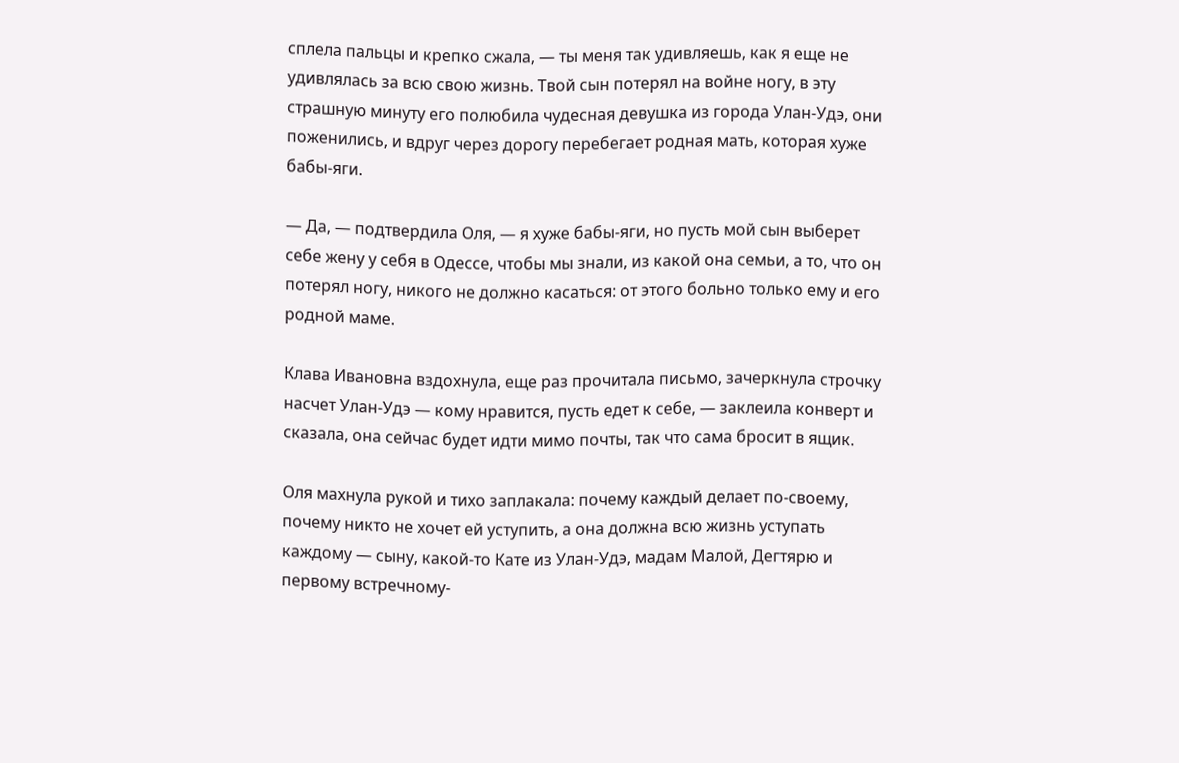сплела пальцы и крепко сжала, — ты меня так удивляешь, как я еще не удивлялась за всю свою жизнь. Твой сын потерял на войне ногу, в эту страшную минуту его полюбила чудесная девушка из города Улан-Удэ, они поженились, и вдруг через дорогу перебегает родная мать, которая хуже бабы-яги.

— Да, — подтвердила Оля, — я хуже бабы-яги, но пусть мой сын выберет себе жену у себя в Одессе, чтобы мы знали, из какой она семьи, а то, что он потерял ногу, никого не должно касаться: от этого больно только ему и его родной маме.

Клава Ивановна вздохнула, еще раз прочитала письмо, зачеркнула строчку насчет Улан-Удэ — кому нравится, пусть едет к себе, — заклеила конверт и сказала, она сейчас будет идти мимо почты, так что сама бросит в ящик.

Оля махнула рукой и тихо заплакала: почему каждый делает по-своему, почему никто не хочет ей уступить, а она должна всю жизнь уступать каждому — сыну, какой-то Кате из Улан-Удэ, мадам Малой, Дегтярю и первому встречному-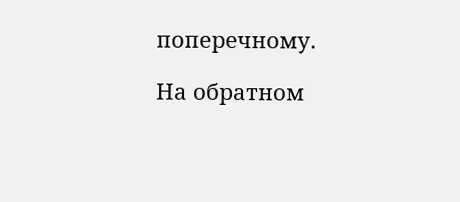поперечному.

На обратном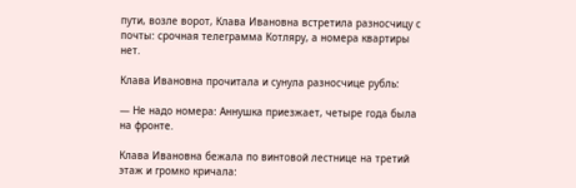пути, возле ворот, Клава Ивановна встретила разносчицу с почты: срочная телеграмма Котляру, а номера квартиры нет.

Клава Ивановна прочитала и сунула разносчице рубль:

— Не надо номера: Аннушка приезжает, четыре года была на фронте.

Клава Ивановна бежала по винтовой лестнице на третий этаж и громко кричала: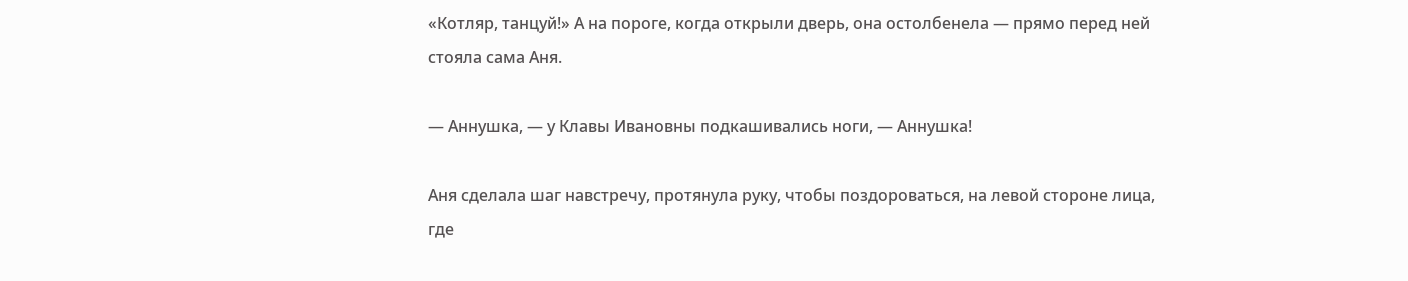«Котляр, танцуй!» А на пороге, когда открыли дверь, она остолбенела — прямо перед ней стояла сама Аня.

— Аннушка, — у Клавы Ивановны подкашивались ноги, — Аннушка!

Аня сделала шаг навстречу, протянула руку, чтобы поздороваться, на левой стороне лица, где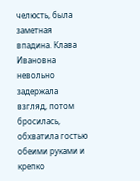челюсть, была заметная впадина. Клава Ивановна невольно задержала взгляд, потом бросилась, обхватила гостью обеими руками и крепко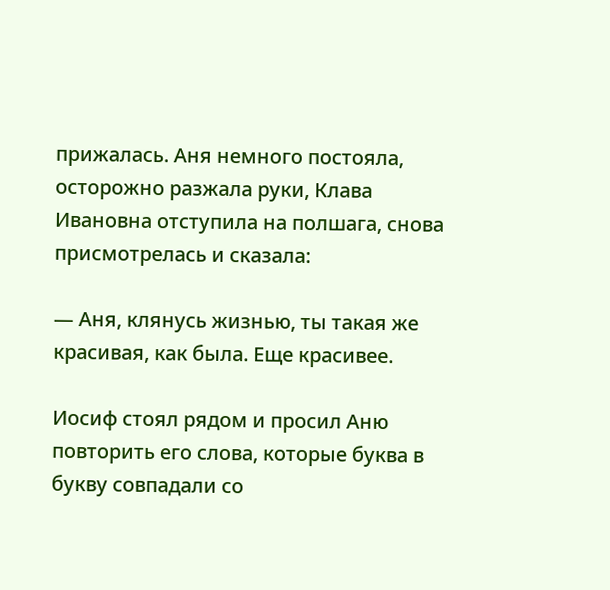прижалась. Аня немного постояла, осторожно разжала руки, Клава Ивановна отступила на полшага, снова присмотрелась и сказала:

— Аня, клянусь жизнью, ты такая же красивая, как была. Еще красивее.

Иосиф стоял рядом и просил Аню повторить его слова, которые буква в букву совпадали со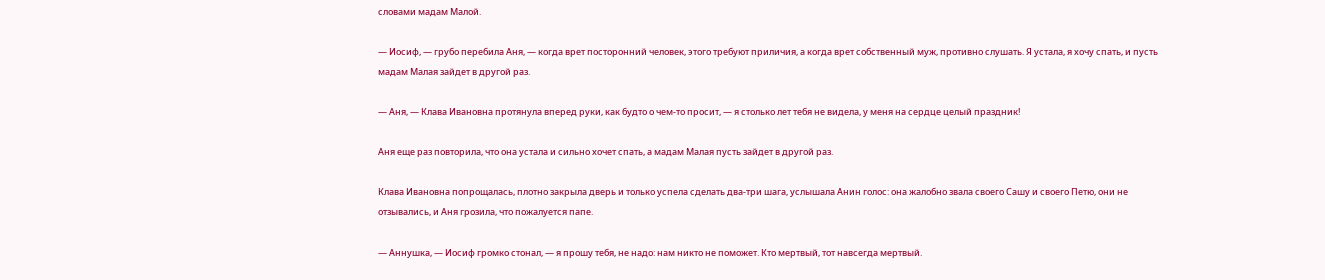словами мадам Малой.

— Иосиф, — грубо перебила Аня, — когда врет посторонний человек, этого требуют приличия, а когда врет собственный муж, противно слушать. Я устала, я хочу спать, и пусть мадам Малая зайдет в другой раз.

— Аня, — Клава Ивановна протянула вперед руки, как будто о чем-то просит, — я столько лет тебя не видела, у меня на сердце целый праздник!

Аня еще раз повторила, что она устала и сильно хочет спать, а мадам Малая пусть зайдет в другой раз.

Клава Ивановна попрощалась, плотно закрыла дверь и только успела сделать два-три шага, услышала Анин голос: она жалобно звала своего Сашу и своего Петю, они не отзывались, и Аня грозила, что пожалуется папе.

— Аннушка, — Иосиф громко стонал, — я прошу тебя, не надо: нам никто не поможет. Кто мертвый, тот навсегда мертвый.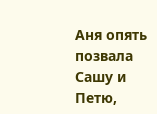Аня опять позвала Сашу и Петю,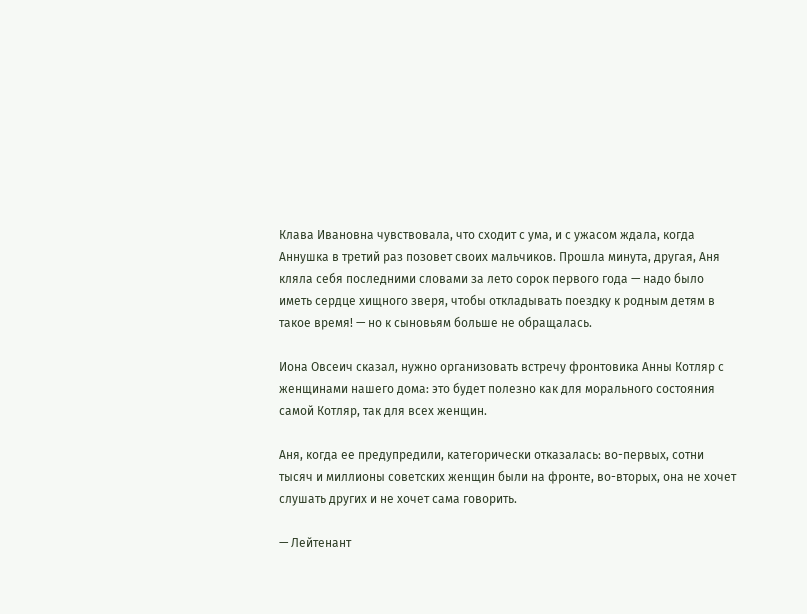Клава Ивановна чувствовала, что сходит с ума, и с ужасом ждала, когда Аннушка в третий раз позовет своих мальчиков. Прошла минута, другая, Аня кляла себя последними словами за лето сорок первого года — надо было иметь сердце хищного зверя, чтобы откладывать поездку к родным детям в такое время! — но к сыновьям больше не обращалась.

Иона Овсеич сказал, нужно организовать встречу фронтовика Анны Котляр с женщинами нашего дома: это будет полезно как для морального состояния самой Котляр, так для всех женщин.

Аня, когда ее предупредили, категорически отказалась: во-первых, сотни тысяч и миллионы советских женщин были на фронте, во-вторых, она не хочет слушать других и не хочет сама говорить.

— Лейтенант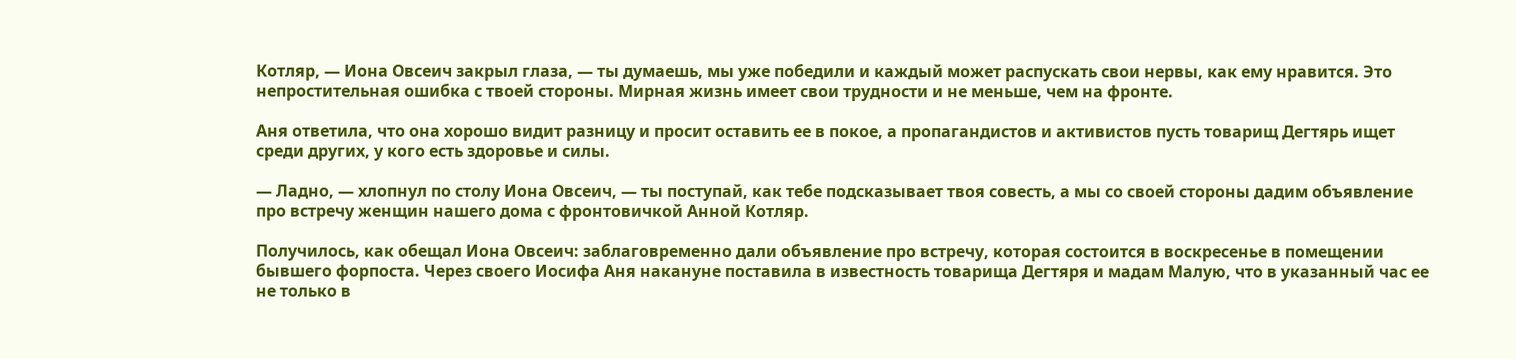Котляр, — Иона Овсеич закрыл глаза, — ты думаешь, мы уже победили и каждый может распускать свои нервы, как ему нравится. Это непростительная ошибка с твоей стороны. Мирная жизнь имеет свои трудности и не меньше, чем на фронте.

Аня ответила, что она хорошо видит разницу и просит оставить ее в покое, а пропагандистов и активистов пусть товарищ Дегтярь ищет среди других, у кого есть здоровье и силы.

— Ладно, — хлопнул по столу Иона Овсеич, — ты поступай, как тебе подсказывает твоя совесть, а мы со своей стороны дадим объявление про встречу женщин нашего дома с фронтовичкой Анной Котляр.

Получилось, как обещал Иона Овсеич: заблаговременно дали объявление про встречу, которая состоится в воскресенье в помещении бывшего форпоста. Через своего Иосифа Аня накануне поставила в известность товарища Дегтяря и мадам Малую, что в указанный час ее не только в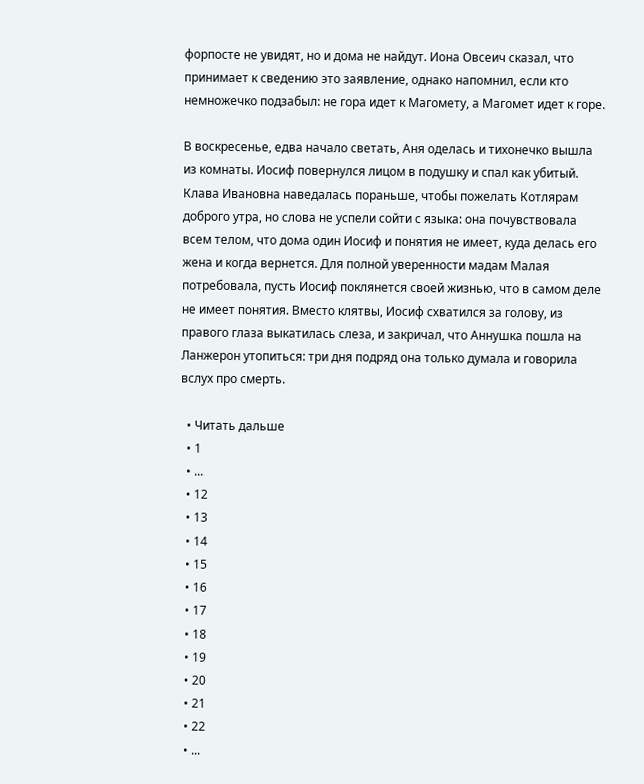форпосте не увидят, но и дома не найдут. Иона Овсеич сказал, что принимает к сведению это заявление, однако напомнил, если кто немножечко подзабыл: не гора идет к Магомету, а Магомет идет к горе.

В воскресенье, едва начало светать, Аня оделась и тихонечко вышла из комнаты. Иосиф повернулся лицом в подушку и спал как убитый. Клава Ивановна наведалась пораньше, чтобы пожелать Котлярам доброго утра, но слова не успели сойти с языка: она почувствовала всем телом, что дома один Иосиф и понятия не имеет, куда делась его жена и когда вернется. Для полной уверенности мадам Малая потребовала, пусть Иосиф поклянется своей жизнью, что в самом деле не имеет понятия. Вместо клятвы, Иосиф схватился за голову, из правого глаза выкатилась слеза, и закричал, что Аннушка пошла на Ланжерон утопиться: три дня подряд она только думала и говорила вслух про смерть.

  • Читать дальше
  • 1
  • ...
  • 12
  • 13
  • 14
  • 15
  • 16
  • 17
  • 18
  • 19
  • 20
  • 21
  • 22
  • ...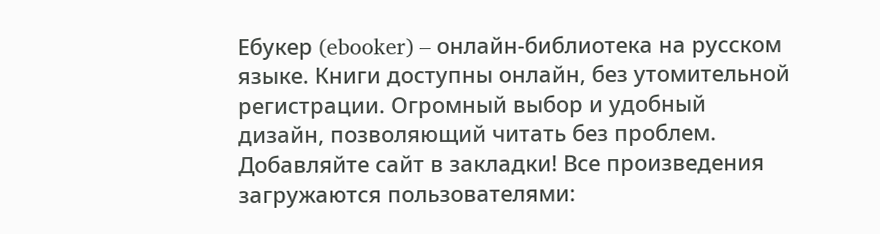Ебукер (ebooker) – онлайн-библиотека на русском языке. Книги доступны онлайн, без утомительной регистрации. Огромный выбор и удобный дизайн, позволяющий читать без проблем. Добавляйте сайт в закладки! Все произведения загружаются пользователями: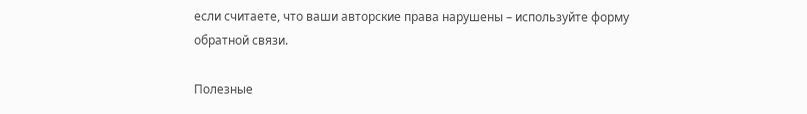если считаете, что ваши авторские права нарушены – используйте форму обратной связи.

Полезные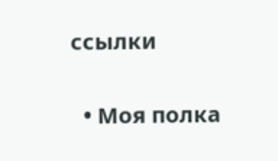ссылки

  • Моя полка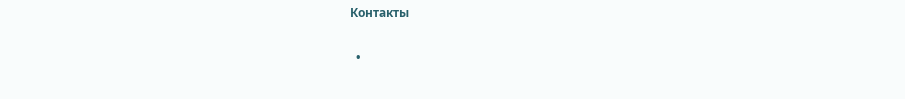Контакты

  •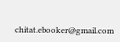chitat.ebooker@gmail.com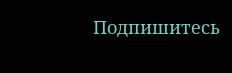Подпишитесь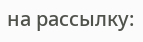на рассылку: